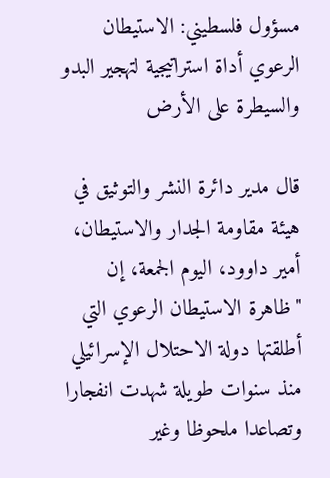مسؤول فلسطيني: الاستيطان الرعوي أداة استراتيجية لتهجير البدو والسيطرة على الأرض

قال مدير دائرة النشر والتوثيق في هيئة مقاومة الجدار والاستيطان، أمير داوود، اليوم الجمعة، إن "ظاهرة الاستيطان الرعوي التي أطلقتها دولة الاحتلال الإسرائيلي منذ سنوات طويلة شهدت انفجارا وتصاعدا ملحوظا وغير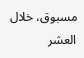مسبوق، خلال العشر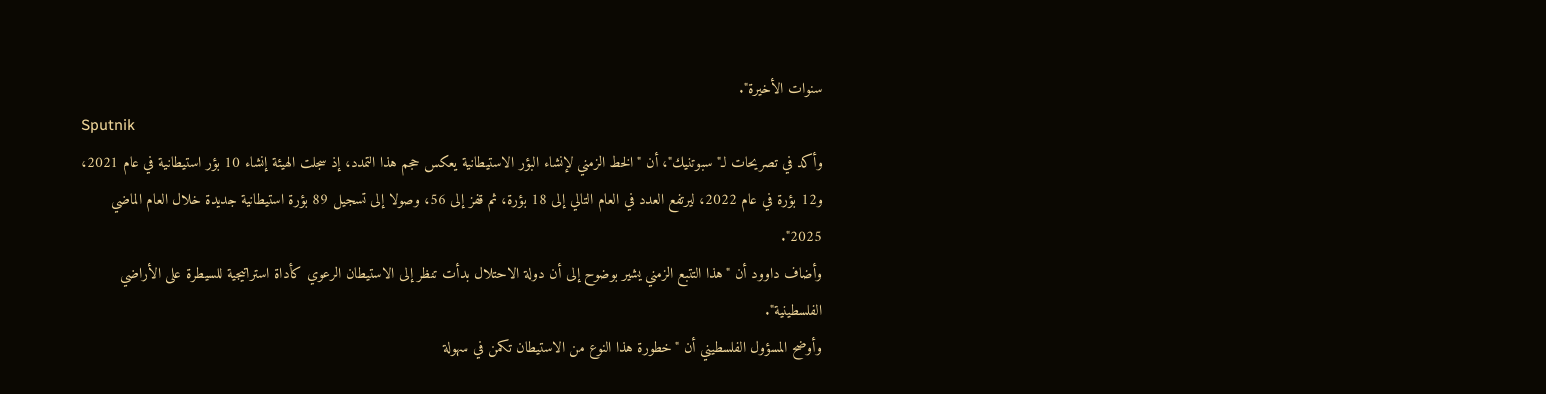سنوات الأخيرة".
Sputnik
وأكد في تصريحات لـ"سبوتنيك"، أن "الخط الزمني لإنشاء البؤر الاستيطانية يعكس حجم هذا التمدد، إذ سجلت الهيئة إنشاء 10 بؤر استيطانية في عام 2021، و12 بؤرة في عام 2022، ليرتفع العدد في العام التالي إلى 18 بؤرة، ثم قفز إلى 56، وصولا إلى تسجيل 89 بؤرة استيطانية جديدة خلال العام الماضي 2025".
وأضاف داوود أن "هذا التتبع الزمني يشير بوضوح إلى أن دولة الاحتلال بدأت تنظر إلى الاستيطان الرعوي كأداة استراتيجية للسيطرة على الأراضي الفلسطينية".
وأوضح المسؤول الفلسطيني أن "خطورة هذا النوع من الاستيطان تكمن في سهولة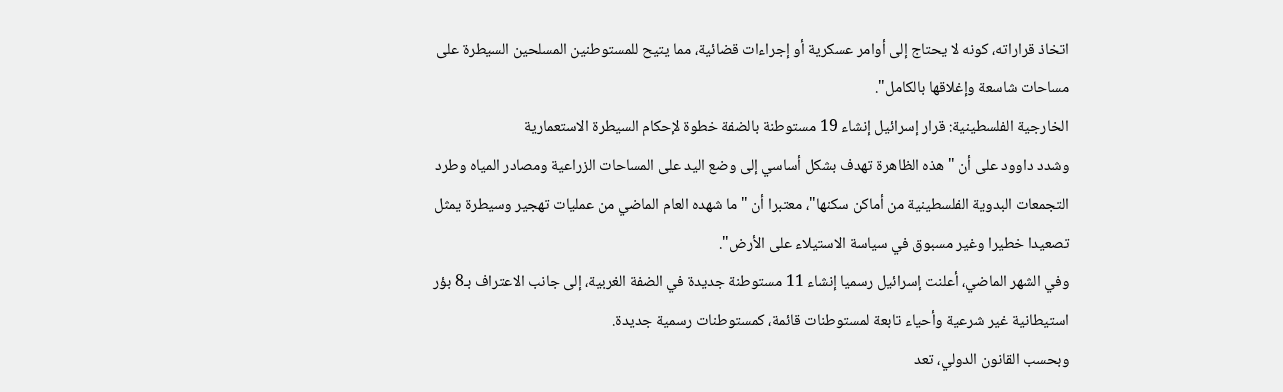اتخاذ قراراته، كونه لا يحتاج إلى أوامر عسكرية أو إجراءات قضائية، مما يتيح للمستوطنين المسلحين السيطرة على مساحات شاسعة وإغلاقها بالكامل".
الخارجية الفلسطينية: قرار إسرائيل إنشاء 19 مستوطنة بالضفة خطوة لإحكام السيطرة الاستعمارية
وشدد داوود على أن "هذه الظاهرة تهدف بشكل أساسي إلى وضع اليد على المساحات الزراعية ومصادر المياه وطرد التجمعات البدوية الفلسطينية من أماكن سكنها"، معتبرا أن "ما شهده العام الماضي من عمليات تهجير وسيطرة يمثل تصعيدا خطيرا وغير مسبوق في سياسة الاستيلاء على الأرض".
وفي الشهر الماضي، أعلنت إسرائيل رسميا إنشاء 11 مستوطنة جديدة في الضفة الغربية، إلى جانب الاعتراف بـ8 بؤر استيطانية غير شرعية وأحياء تابعة لمستوطنات قائمة، كمستوطنات رسمية جديدة.
وبحسب القانون الدولي، تعد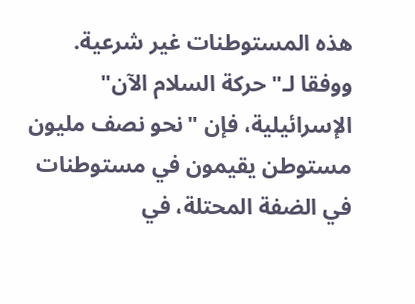هذه المستوطنات غير شرعية.
ووفقا لـ"حركة السلام الآن" الإسرائيلية، فإن "نحو نصف مليون مستوطن يقيمون في مستوطنات في الضفة المحتلة، في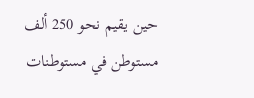حين يقيم نحو 250 ألف مستوطن في مستوطنات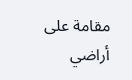مقامة على أراضي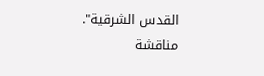القدس الشرقية".
مناقشة